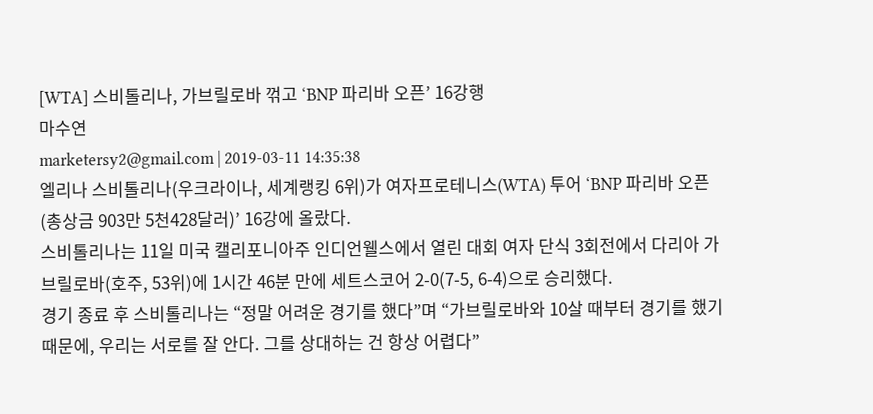[WTA] 스비톨리나, 가브릴로바 꺾고 ‘BNP 파리바 오픈’ 16강행
마수연
marketersy2@gmail.com | 2019-03-11 14:35:38
엘리나 스비톨리나(우크라이나, 세계랭킹 6위)가 여자프로테니스(WTA) 투어 ‘BNP 파리바 오픈(총상금 903만 5천428달러)’ 16강에 올랐다.
스비톨리나는 11일 미국 캘리포니아주 인디언웰스에서 열린 대회 여자 단식 3회전에서 다리아 가브릴로바(호주, 53위)에 1시간 46분 만에 세트스코어 2-0(7-5, 6-4)으로 승리했다.
경기 종료 후 스비톨리나는 “정말 어려운 경기를 했다”며 “가브릴로바와 10살 때부터 경기를 했기 때문에, 우리는 서로를 잘 안다. 그를 상대하는 건 항상 어렵다”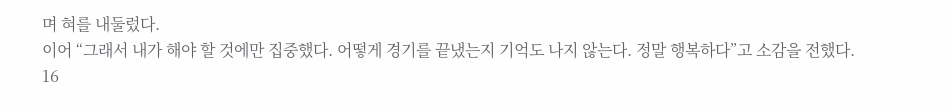며 혀를 내둘렀다.
이어 “그래서 내가 해야 할 것에만 집중했다. 어떻게 경기를 끝냈는지 기억도 나지 않는다. 정말 행복하다”고 소감을 전했다.
16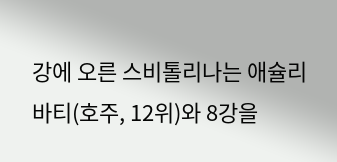강에 오른 스비톨리나는 애슐리 바티(호주, 12위)와 8강을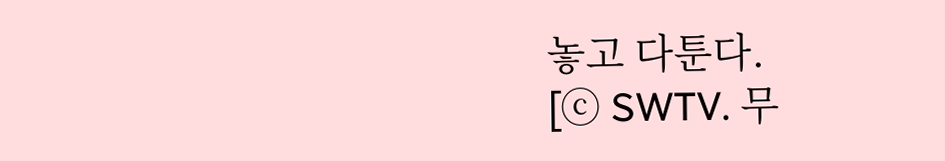놓고 다툰다.
[ⓒ SWTV. 무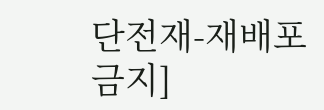단전재-재배포 금지]